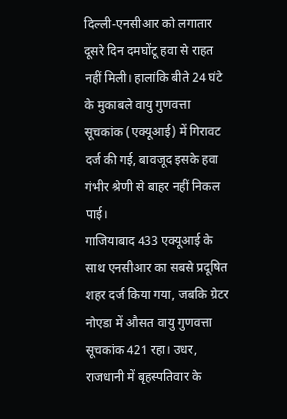दिल्ली-एनसीआर को लगातार दूसरे दिन दमघोंटू हवा से राहत नहीं मिली। हालांकि बीते 24 घंटे के मुकाबले वायु गुणवत्ता सूचकांक (एक्यूआई) में गिरावट दर्ज की गई, बावजूद इसके हवा गंभीर श्रेणी से बाहर नहीं निकल पाई।
गाजियाबाद 433 एक्यूआई के साथ एनसीआर का सबसे प्रदूषित शहर दर्ज किया गया, जबकि ग्रेटर नोएडा में औसत वायु गुणवत्ता सूचकांक 421 रहा। उधर, राजधानी में बृहस्पतिवार के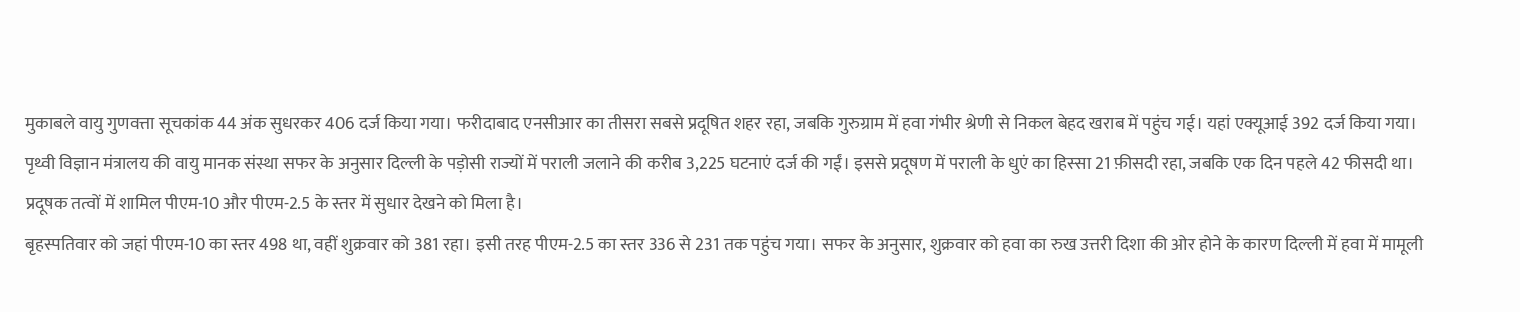मुकाबले वायु गुणवत्ता सूचकांक 44 अंक सुधरकर 406 दर्ज किया गया। फरीदाबाद एनसीआर का तीसरा सबसे प्रदूषित शहर रहा, जबकि गुरुग्राम में हवा गंभीर श्रेणी से निकल बेहद खराब में पहुंच गई। यहां एक्यूआई 392 दर्ज किया गया।
पृथ्वी विज्ञान मंत्रालय की वायु मानक संस्था सफर के अनुसार दिल्ली के पड़ोसी राज्यों में पराली जलाने की करीब 3,225 घटनाएं दर्ज की गईं। इससे प्रदूषण में पराली के धुएं का हिस्सा 21 फ़ीसदी रहा, जबकि एक दिन पहले 42 फीसदी था। प्रदूषक तत्वों में शामिल पीएम-10 और पीएम-2.5 के स्तर में सुधार देखने को मिला है।
बृहस्पतिवार को जहां पीएम-10 का स्तर 498 था, वहीं शुक्रवार को 381 रहा। इसी तरह पीएम-2.5 का स्तर 336 से 231 तक पहुंच गया। सफर के अनुसार, शुक्रवार को हवा का रुख उत्तरी दिशा की ओर होने के कारण दिल्ली में हवा में मामूली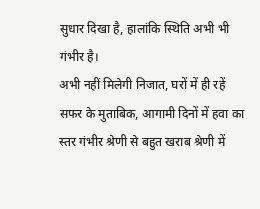सुधार दिखा है, हालांकि स्थिति अभी भी गंभीर है।
अभी नहीं मिलेगी निजात, घरों में ही रहें
सफर के मुताबिक, आगामी दिनों में हवा का स्तर गंभीर श्रेणी से बहुत खराब श्रेणी में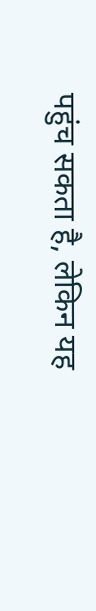पहुंच सकता है, लेकिन यह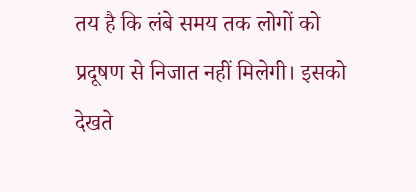तय है कि लंबे समय तक लोगों को प्रदूषण से निजात नहीं मिलेगी। इसको देखते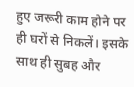हुए जरूरी काम होने पर ही घरों से निकलें। इसके साथ ही सुबह और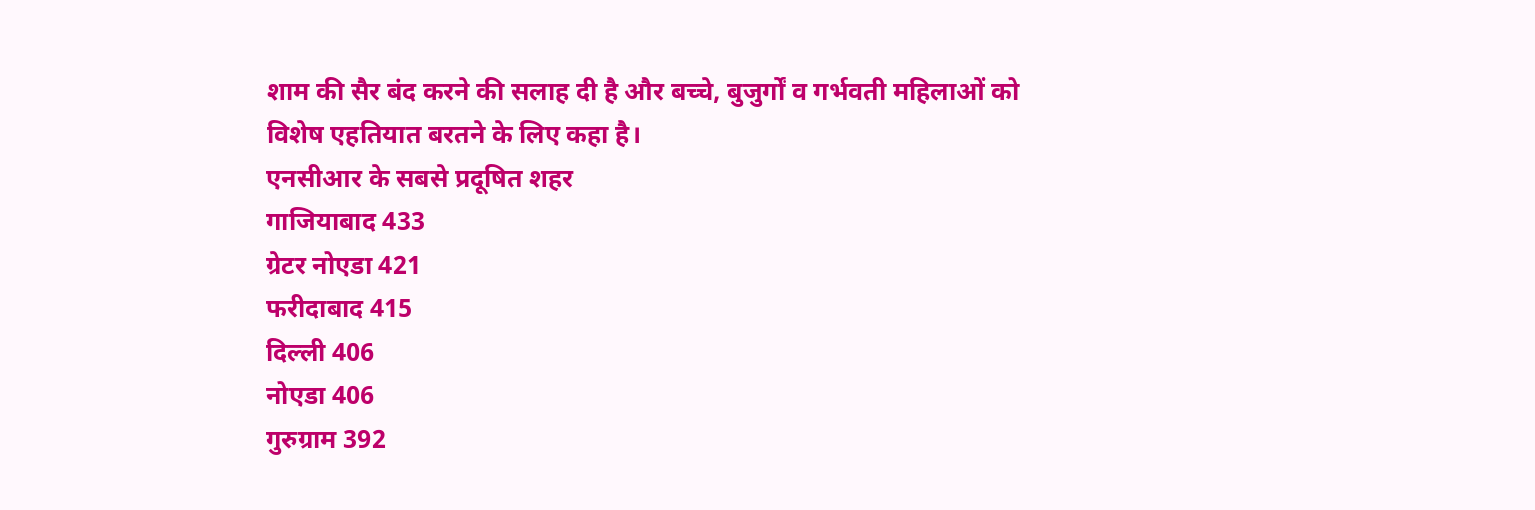शाम की सैर बंद करने की सलाह दी है और बच्चे, बुजुर्गों व गर्भवती महिलाओं को विशेष एहतियात बरतने के लिए कहा है।
एनसीआर के सबसे प्रदूषित शहर
गाजियाबाद 433
ग्रेटर नोएडा 421
फरीदाबाद 415
दिल्ली 406
नोएडा 406
गुरुग्राम 392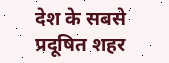देश के सबसे प्रदूषित शहर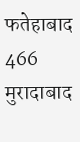फतेहाबाद 466
मुरादाबाद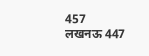457
लखनऊ 447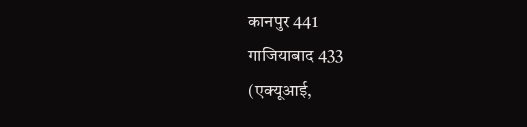कानपुर 441
गाजियाबाद 433
(एक्यूआई,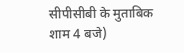सीपीसीबी के मुताबिक शाम 4 बजे)